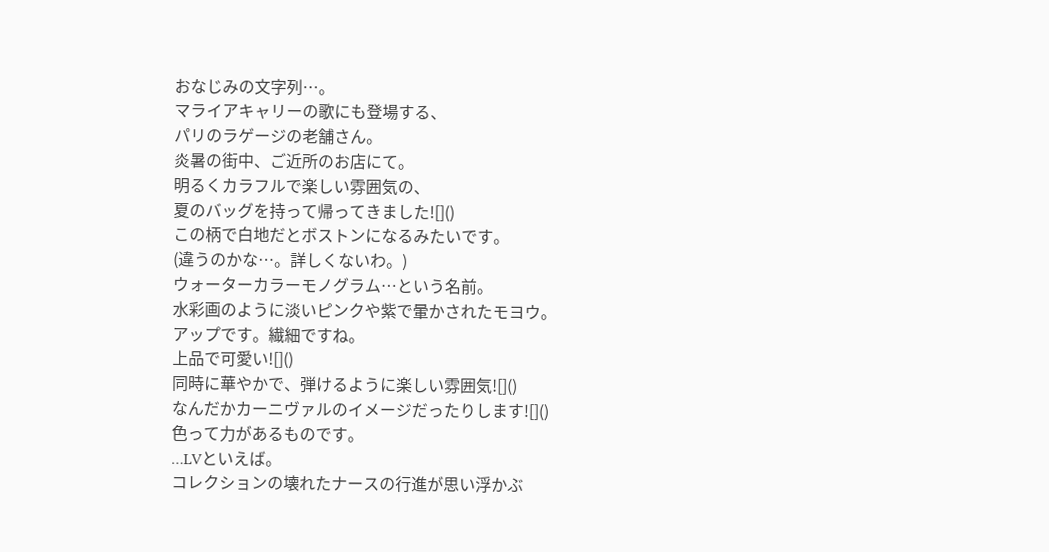おなじみの文字列…。
マライアキャリーの歌にも登場する、
パリのラゲージの老舗さん。
炎暑の街中、ご近所のお店にて。
明るくカラフルで楽しい雰囲気の、
夏のバッグを持って帰ってきました![]()
この柄で白地だとボストンになるみたいです。
(違うのかな…。詳しくないわ。)
ウォーターカラーモノグラム…という名前。
水彩画のように淡いピンクや紫で暈かされたモヨウ。
アップです。繊細ですね。
上品で可愛い![]()
同時に華やかで、弾けるように楽しい雰囲気![]()
なんだかカーニヴァルのイメージだったりします![]()
色って力があるものです。
…LVといえば。
コレクションの壊れたナースの行進が思い浮かぶ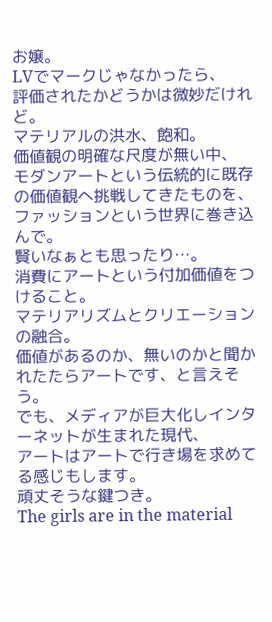お嬢。
LVでマークじゃなかったら、
評価されたかどうかは微妙だけれど。
マテリアルの洪水、飽和。
価値観の明確な尺度が無い中、
モダンアートという伝統的に既存の価値観へ挑戦してきたものを、
ファッションという世界に巻き込んで。
賢いなぁとも思ったり…。
消費にアートという付加価値をつけること。
マテリアリズムとクリエーションの融合。
価値があるのか、無いのかと聞かれたたらアートです、と言えそう。
でも、メディアが巨大化しインターネットが生まれた現代、
アートはアートで行き場を求めてる感じもします。
頑丈そうな鍵つき。
The girls are in the material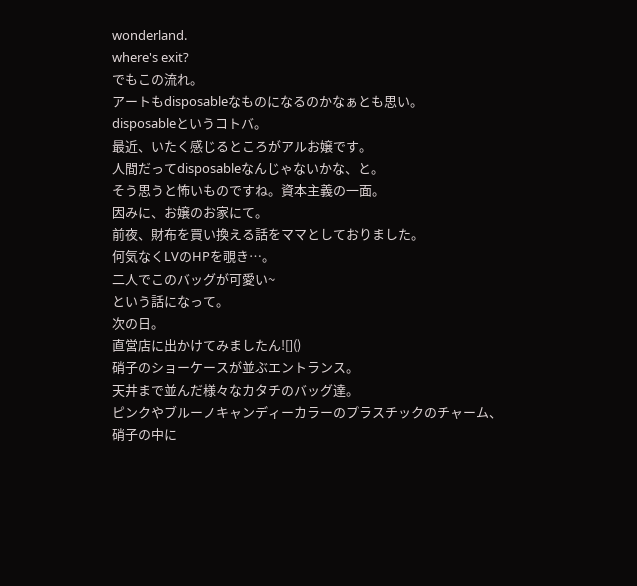wonderland.
where's exit?
でもこの流れ。
アートもdisposableなものになるのかなぁとも思い。
disposableというコトバ。
最近、いたく感じるところがアルお嬢です。
人間だってdisposableなんじゃないかな、と。
そう思うと怖いものですね。資本主義の一面。
因みに、お嬢のお家にて。
前夜、財布を買い換える話をママとしておりました。
何気なくLVのHPを覗き…。
二人でこのバッグが可愛い~
という話になって。
次の日。
直営店に出かけてみましたん![]()
硝子のショーケースが並ぶエントランス。
天井まで並んだ様々なカタチのバッグ達。
ピンクやブルーノキャンディーカラーのプラスチックのチャーム、
硝子の中に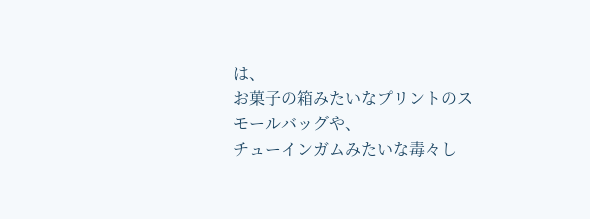は、
お菓子の箱みたいなプリントのスモールバッグや、
チューインガムみたいな毒々し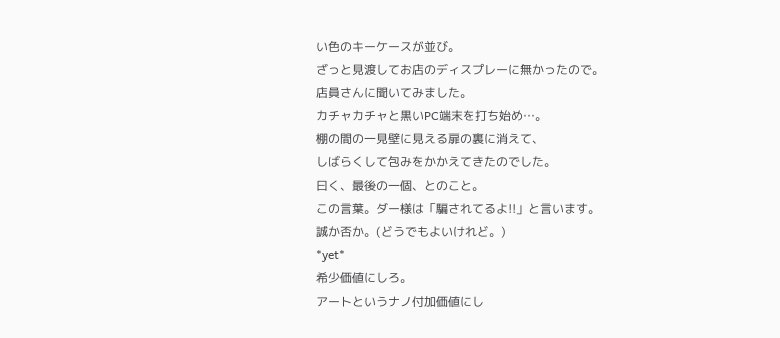い色のキーケースが並び。
ざっと見渡してお店のディスプレーに無かったので。
店員さんに聞いてみました。
カチャカチャと黒いPC端末を打ち始め…。
棚の間の一見壁に見える扉の裏に消えて、
しばらくして包みをかかえてきたのでした。
曰く、最後の一個、とのこと。
この言葉。ダー様は「騙されてるよ!!」と言います。
誠か否か。(どうでもよいけれど。)
*yet*
希少価値にしろ。
アートというナノ付加価値にし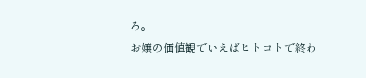ろ。
お嬢の価値観でいえばヒトコトで終わ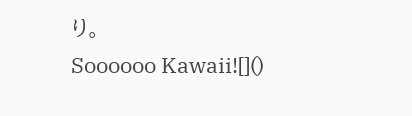り。
Soooooo Kawaii![]()